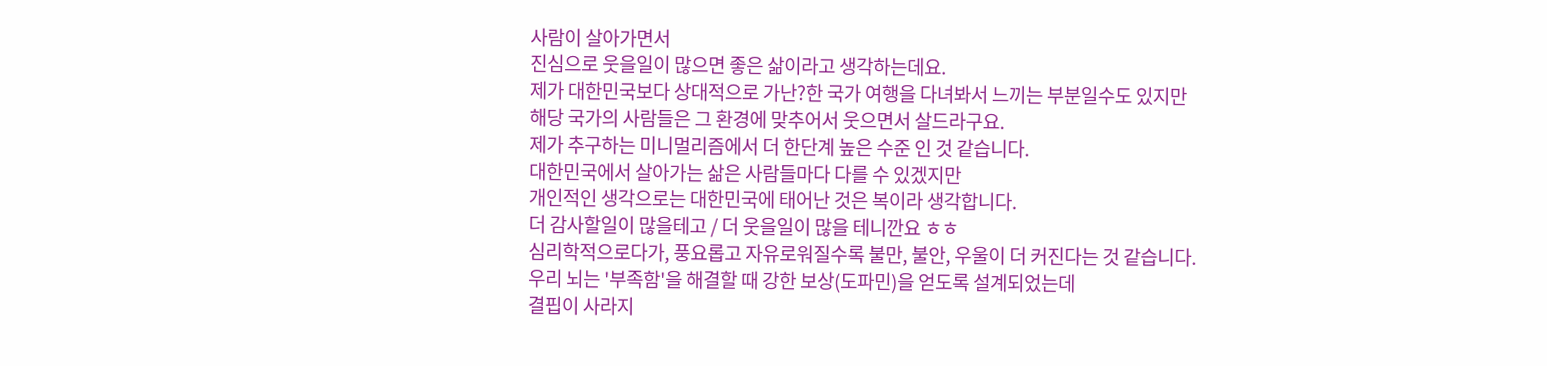사람이 살아가면서
진심으로 웃을일이 많으면 좋은 삶이라고 생각하는데요.
제가 대한민국보다 상대적으로 가난?한 국가 여행을 다녀봐서 느끼는 부분일수도 있지만
해당 국가의 사람들은 그 환경에 맞추어서 웃으면서 살드라구요.
제가 추구하는 미니멀리즘에서 더 한단계 높은 수준 인 것 같습니다.
대한민국에서 살아가는 삶은 사람들마다 다를 수 있겠지만
개인적인 생각으로는 대한민국에 태어난 것은 복이라 생각합니다.
더 감사할일이 많을테고 / 더 웃을일이 많을 테니깐요 ㅎㅎ
심리학적으로다가, 풍요롭고 자유로워질수록 불만, 불안, 우울이 더 커진다는 것 같습니다.
우리 뇌는 '부족함'을 해결할 때 강한 보상(도파민)을 얻도록 설계되었는데
결핍이 사라지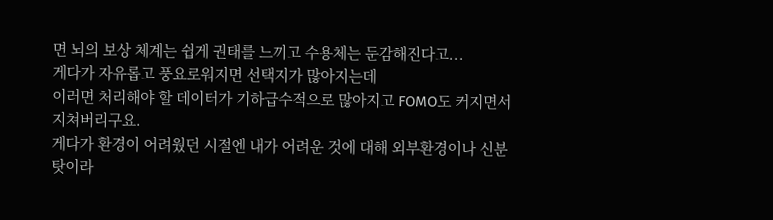면 뇌의 보상 체계는 쉽게 권태를 느끼고 수용체는 둔감해진다고...
게다가 자유롭고 풍요로워지면 선택지가 많아지는데
이러면 처리해야 할 데이터가 기하급수적으로 많아지고 FOMO도 커지면서 지쳐버리구요.
게다가 환경이 어려웠던 시절엔 내가 어려운 것에 대해 외부환경이나 신분 탓이라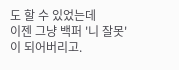도 할 수 있었는데
이젠 그냥 백퍼 '니 잘못'이 되어버리고.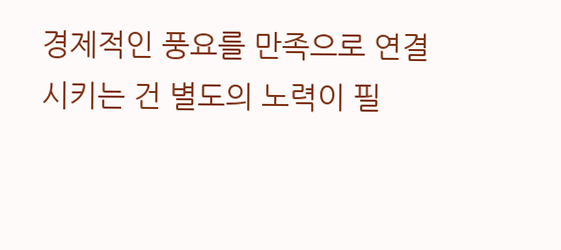경제적인 풍요를 만족으로 연결시키는 건 별도의 노력이 필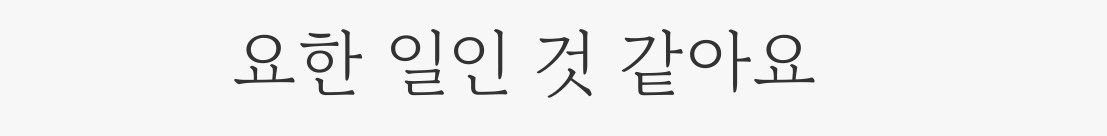요한 일인 것 같아요